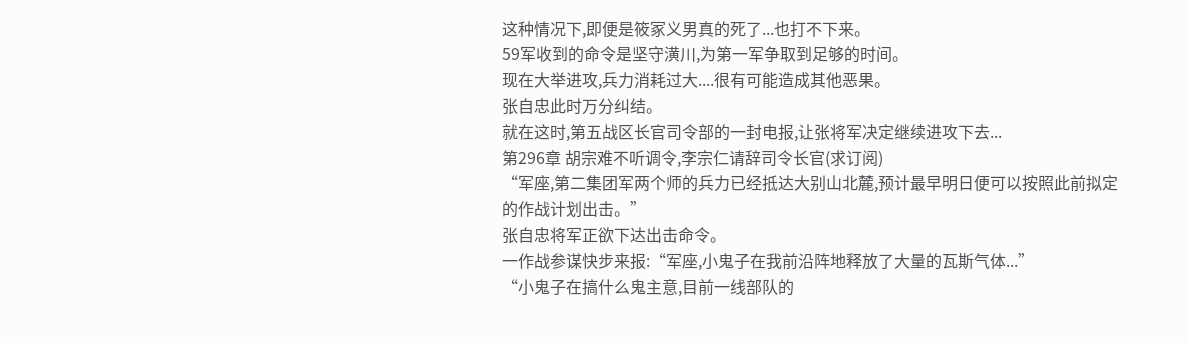这种情况下,即便是筱冢义男真的死了...也打不下来。
59军收到的命令是坚守潢川,为第一军争取到足够的时间。
现在大举进攻,兵力消耗过大....很有可能造成其他恶果。
张自忠此时万分纠结。
就在这时,第五战区长官司令部的一封电报,让张将军决定继续进攻下去...
第296章 胡宗难不听调令,李宗仁请辞司令长官(求订阅)
“军座,第二集团军两个师的兵力已经抵达大别山北麓,预计最早明日便可以按照此前拟定的作战计划出击。”
张自忠将军正欲下达出击命令。
一作战参谋快步来报:“军座,小鬼子在我前沿阵地释放了大量的瓦斯气体...”
“小鬼子在搞什么鬼主意,目前一线部队的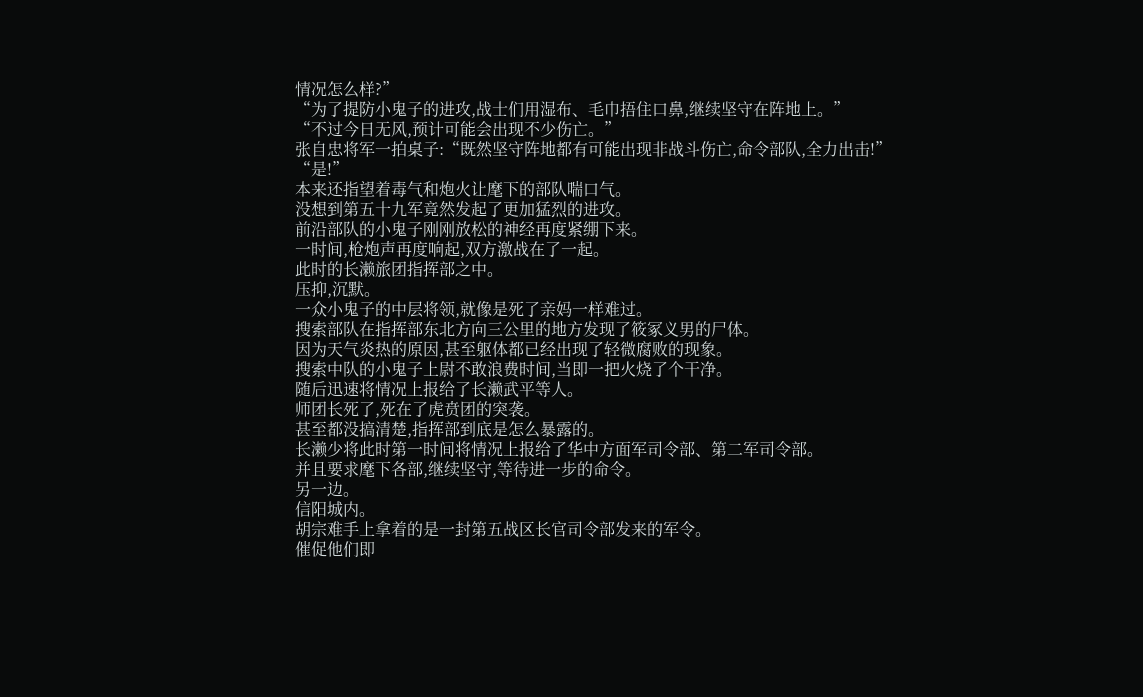情况怎么样?”
“为了提防小鬼子的进攻,战士们用湿布、毛巾捂住口鼻,继续坚守在阵地上。”
“不过今日无风,预计可能会出现不少伤亡。”
张自忠将军一拍桌子:“既然坚守阵地都有可能出现非战斗伤亡,命令部队,全力出击!”
“是!”
本来还指望着毒气和炮火让麾下的部队喘口气。
没想到第五十九军竟然发起了更加猛烈的进攻。
前沿部队的小鬼子刚刚放松的神经再度紧绷下来。
一时间,枪炮声再度响起,双方激战在了一起。
此时的长濑旅团指挥部之中。
压抑,沉默。
一众小鬼子的中层将领,就像是死了亲妈一样难过。
搜索部队在指挥部东北方向三公里的地方发现了筱冢义男的尸体。
因为天气炎热的原因,甚至躯体都已经出现了轻微腐败的现象。
搜索中队的小鬼子上尉不敢浪费时间,当即一把火烧了个干净。
随后迅速将情况上报给了长濑武平等人。
师团长死了,死在了虎贲团的突袭。
甚至都没搞清楚,指挥部到底是怎么暴露的。
长濑少将此时第一时间将情况上报给了华中方面军司令部、第二军司令部。
并且要求麾下各部,继续坚守,等待进一步的命令。
另一边。
信阳城内。
胡宗难手上拿着的是一封第五战区长官司令部发来的军令。
催促他们即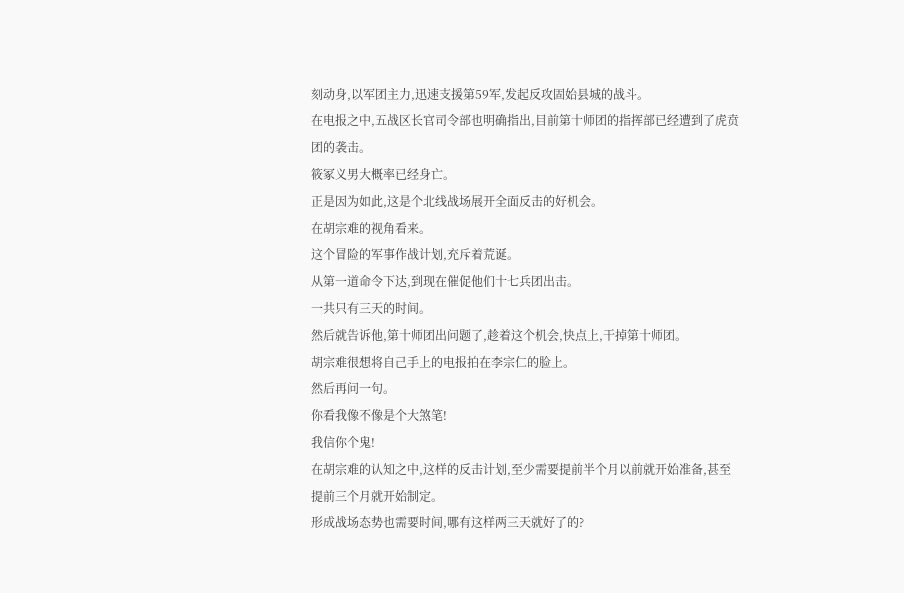刻动身,以军团主力,迅速支援第59军,发起反攻固始县城的战斗。
在电报之中,五战区长官司令部也明确指出,目前第十师团的指挥部已经遭到了虎贲团的袭击。
筱冢义男大概率已经身亡。
正是因为如此,这是个北线战场展开全面反击的好机会。
在胡宗难的视角看来。
这个冒险的军事作战计划,充斥着荒诞。
从第一道命令下达,到现在催促他们十七兵团出击。
一共只有三天的时间。
然后就告诉他,第十师团出问题了,趁着这个机会,快点上,干掉第十师团。
胡宗难很想将自己手上的电报拍在李宗仁的脸上。
然后再问一句。
你看我像不像是个大煞笔!
我信你个鬼!
在胡宗难的认知之中,这样的反击计划,至少需要提前半个月以前就开始准备,甚至提前三个月就开始制定。
形成战场态势也需要时间,哪有这样两三天就好了的?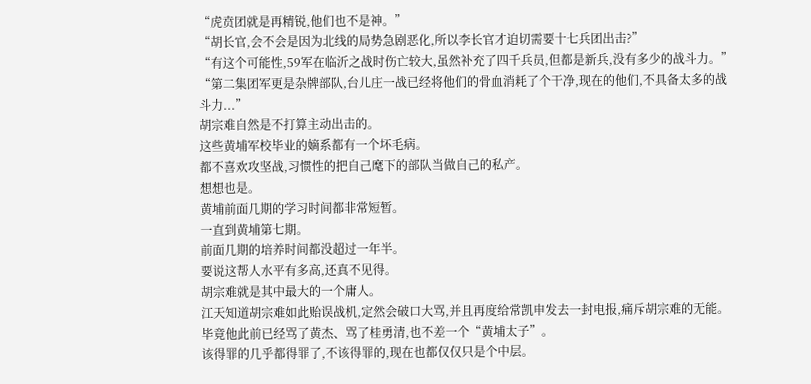“虎贲团就是再精锐,他们也不是神。”
“胡长官,会不会是因为北线的局势急剧恶化,所以李长官才迫切需要十七兵团出击?”
“有这个可能性,59军在临沂之战时伤亡较大,虽然补充了四千兵员,但都是新兵,没有多少的战斗力。”
“第二集团军更是杂牌部队,台儿庄一战已经将他们的骨血消耗了个干净,现在的他们,不具备太多的战斗力...”
胡宗难自然是不打算主动出击的。
这些黄埔军校毕业的嫡系都有一个坏毛病。
都不喜欢攻坚战,习惯性的把自己麾下的部队当做自己的私产。
想想也是。
黄埔前面几期的学习时间都非常短暂。
一直到黄埔第七期。
前面几期的培养时间都没超过一年半。
要说这帮人水平有多高,还真不见得。
胡宗难就是其中最大的一个庸人。
江天知道胡宗难如此贻误战机,定然会破口大骂,并且再度给常凯申发去一封电报,痛斥胡宗难的无能。
毕竟他此前已经骂了黄杰、骂了桂勇清,也不差一个“黄埔太子”。
该得罪的几乎都得罪了,不该得罪的,现在也都仅仅只是个中层。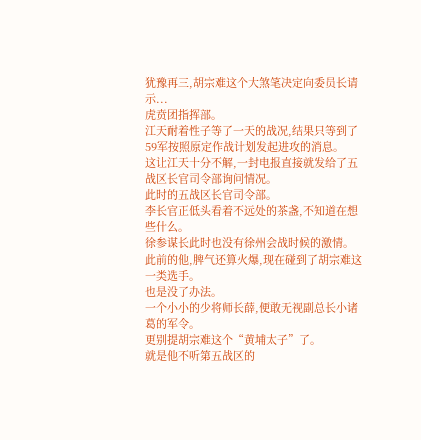犹豫再三,胡宗难这个大煞笔决定向委员长请示...
虎贲团指挥部。
江天耐着性子等了一天的战况,结果只等到了59军按照原定作战计划发起进攻的消息。
这让江天十分不解,一封电报直接就发给了五战区长官司令部询问情况。
此时的五战区长官司令部。
李长官正低头看着不远处的茶盏,不知道在想些什么。
徐参谋长此时也没有徐州会战时候的激情。
此前的他,脾气还算火爆,现在碰到了胡宗难这一类选手。
也是没了办法。
一个小小的少将师长薛,便敢无视副总长小诸葛的军令。
更别提胡宗难这个“黄埔太子”了。
就是他不听第五战区的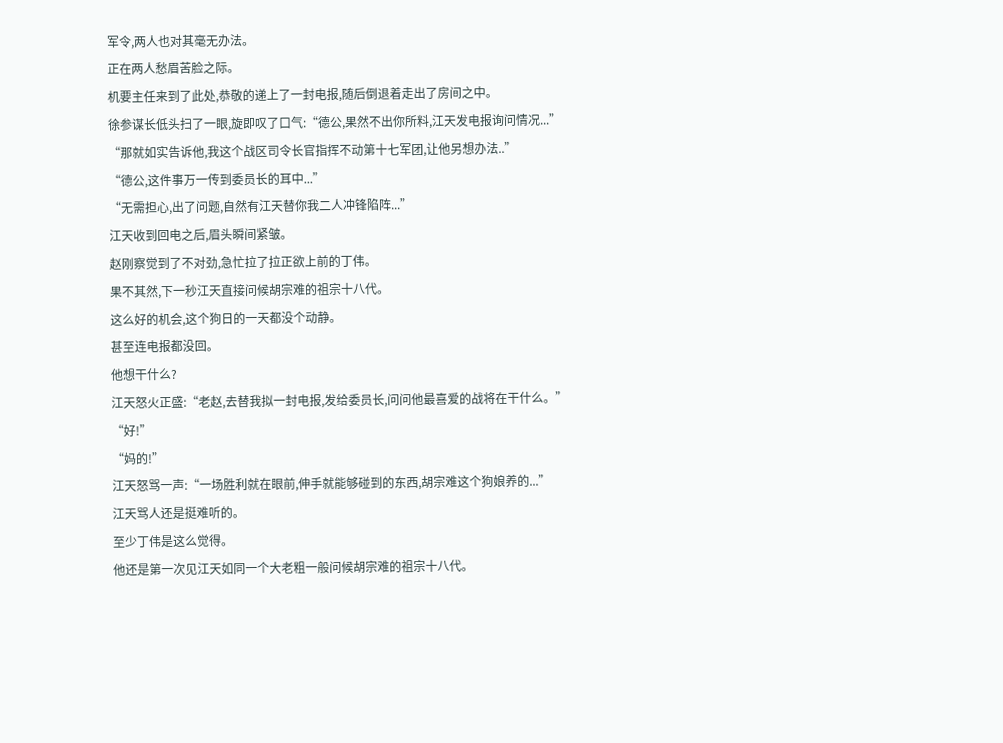军令,两人也对其毫无办法。
正在两人愁眉苦脸之际。
机要主任来到了此处,恭敬的递上了一封电报,随后倒退着走出了房间之中。
徐参谋长低头扫了一眼,旋即叹了口气:“德公,果然不出你所料,江天发电报询问情况...”
“那就如实告诉他,我这个战区司令长官指挥不动第十七军团,让他另想办法..”
“德公,这件事万一传到委员长的耳中...”
“无需担心,出了问题,自然有江天替你我二人冲锋陷阵...”
江天收到回电之后,眉头瞬间紧皱。
赵刚察觉到了不对劲,急忙拉了拉正欲上前的丁伟。
果不其然,下一秒江天直接问候胡宗难的祖宗十八代。
这么好的机会,这个狗日的一天都没个动静。
甚至连电报都没回。
他想干什么?
江天怒火正盛:“老赵,去替我拟一封电报,发给委员长,问问他最喜爱的战将在干什么。”
“好!”
“妈的!”
江天怒骂一声:“一场胜利就在眼前,伸手就能够碰到的东西,胡宗难这个狗娘养的...”
江天骂人还是挺难听的。
至少丁伟是这么觉得。
他还是第一次见江天如同一个大老粗一般问候胡宗难的祖宗十八代。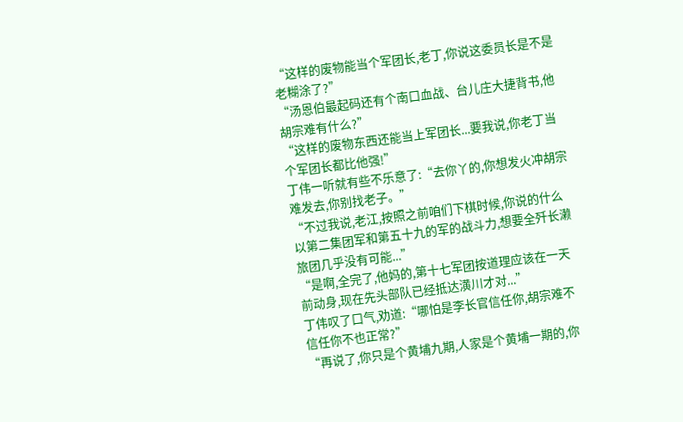“这样的废物能当个军团长,老丁,你说这委员长是不是老糊涂了?”
“汤恩伯最起码还有个南口血战、台儿庄大捷背书,他胡宗难有什么?”
“这样的废物东西还能当上军团长...要我说,你老丁当个军团长都比他强!”
丁伟一听就有些不乐意了:“去你丫的,你想发火冲胡宗难发去,你别找老子。”
“不过我说,老江,按照之前咱们下棋时候,你说的什么以第二集团军和第五十九的军的战斗力,想要全歼长濑旅团几乎没有可能...”
“是啊,全完了,他妈的,第十七军团按道理应该在一天前动身,现在先头部队已经抵达潢川才对...”
丁伟叹了口气,劝道:“哪怕是李长官信任你,胡宗难不信任你不也正常?”
“再说了,你只是个黄埔九期,人家是个黄埔一期的,你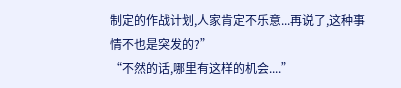制定的作战计划,人家肯定不乐意...再说了,这种事情不也是突发的?”
“不然的话,哪里有这样的机会....”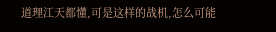道理江天都懂,可是这样的战机,怎么可能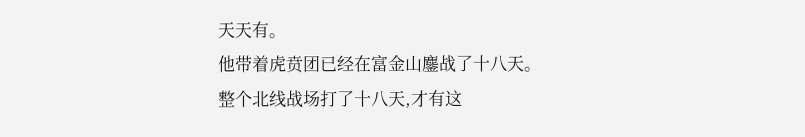天天有。
他带着虎贲团已经在富金山鏖战了十八天。
整个北线战场打了十八天,才有这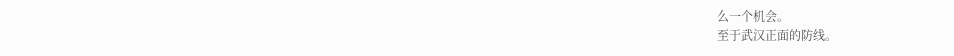么一个机会。
至于武汉正面的防线。